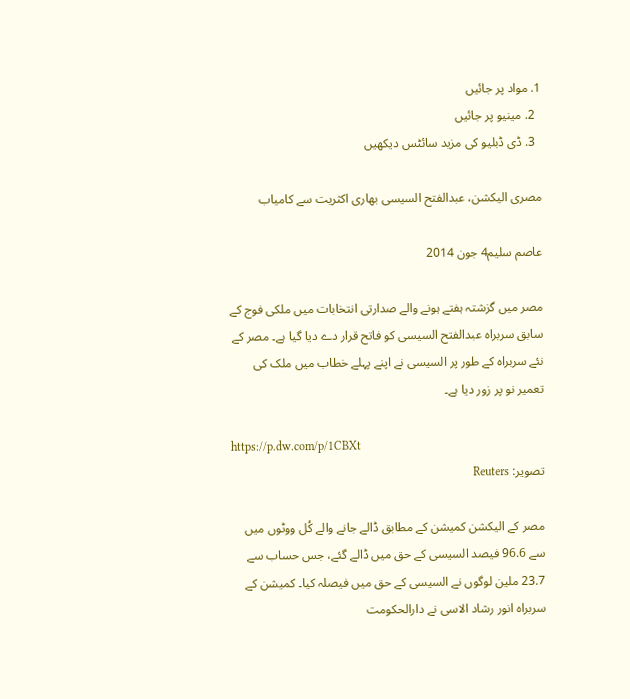1. مواد پر جائیں
  2. مینیو پر جائیں
  3. ڈی ڈبلیو کی مزید سائٹس دیکھیں

مصری اليکشن، عبدالفتح السيسی بھاری اکثريت سے کامياب

عاصم سليم4 جون 2014

مصر ميں گزشتہ ہفتے ہونے والے صدارتی انتخابات ميں ملکی فوج کے سابق سربراہ عبدالفتح السيسی کو فاتح قرار دے ديا گيا ہے۔ مصر کے نئے سربراہ کے طور پر السيسی نے اپنے پہلے خطاب ميں ملک کی تعمير نو پر زور ديا ہے۔

https://p.dw.com/p/1CBXt
تصویر: Reuters

مصر کے اليکشن کميشن کے مطابق ڈالے جانے والے کُل ووٹوں ميں سے 96.6 فيصد السيسی کے حق ميں ڈالے گئے، جس حساب سے 23.7 ملين لوگوں نے السيسی کے حق ميں فيصلہ کيا۔ کميشن کے سربراہ انور رشاد الاسی نے دارالحکومت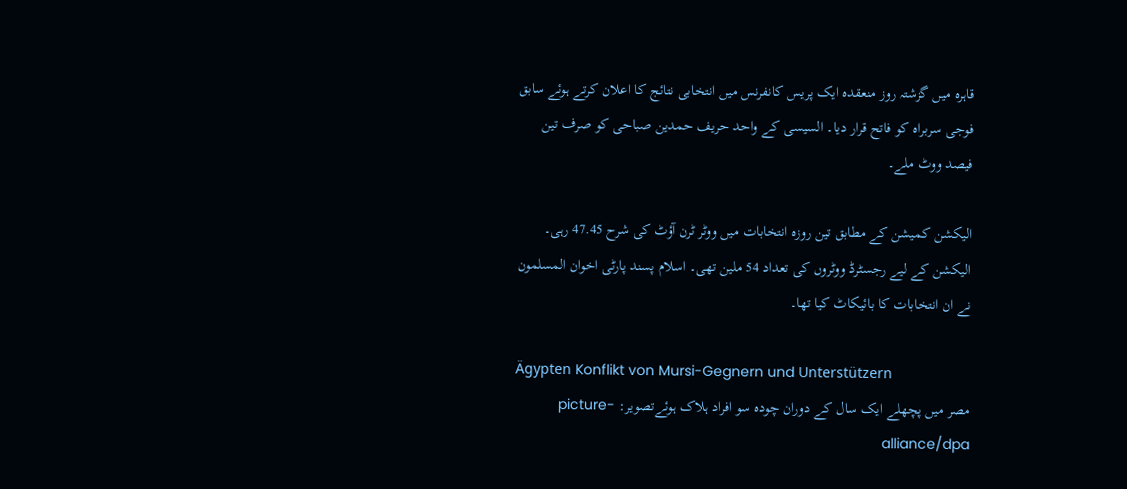قاہرہ ميں گزشتہ روز منعقدہ ايک پريس کانفرنس ميں انتخابی نتائج کا اعلان کرتے ہوئے سابق فوجی سربراہ کو فاتح قرار ديا۔ السيسی کے واحد حريف حمدين صباحی کو صرف تين فيصد ووٹ ملے۔

اليکشن کميشن کے مطابق تين روزہ انتخابات ميں ووٹر ٹرن آؤٹ کی شرح 47.45 رہی۔ اليکشن کے ليے رجسٹرڈ ووٹروں کی تعداد 54 ملين تھی۔ اسلام پسند پارٹی اخوان المسلمون نے ان انتخابات کا بائيکاٹ کيا تھا۔

Ägypten Konflikt von Mursi-Gegnern und Unterstützern
مصر ميں پچھلے ايک سال کے دوران چودہ سو افراد ہلاک ہوئےتصویر: picture-alliance/dpa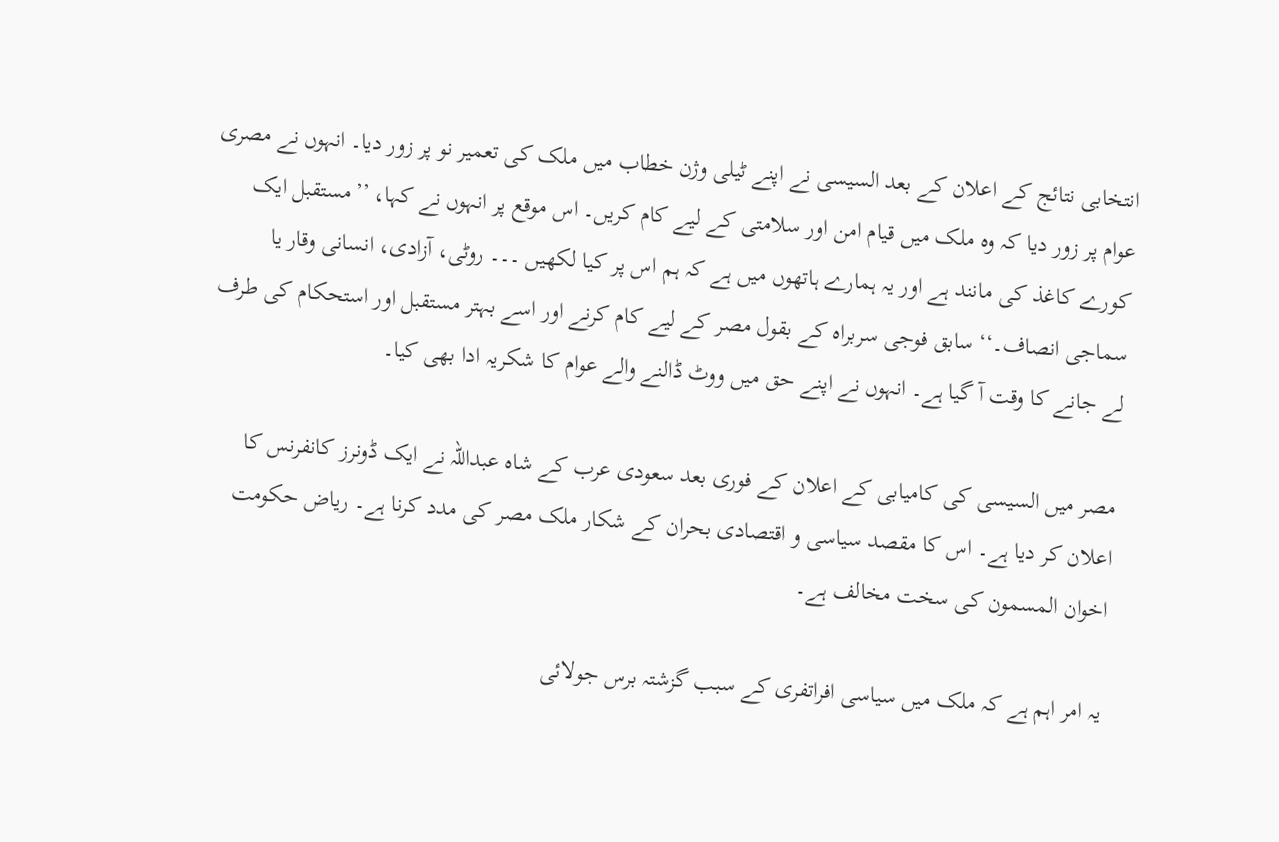انتخابی نتائج کے اعلان کے بعد السيسی نے اپنے ٹيلی وژن خطاب ميں ملک کی تعمير نو پر زور ديا۔ انہوں نے مصری عوام پر زور ديا کہ وہ ملک ميں قيام امن اور سلامتی کے ليے کام کريں۔ اس موقع پر انہوں نے کہا، ’’مستقبل ايک کورے کاغذ کی مانند ہے اور يہ ہمارے ہاتھوں ميں ہے کہ ہم اس پر کيا لکھيں ۔۔۔ روٹی، آزادی، انسانی وقار يا سماجی انصاف۔‘‘ سابق فوجی سربراہ کے بقول مصر کے ليے کام کرنے اور اسے بہتر مستقبل اور استحکام کی طرف لے جانے کا وقت آ گيا ہے۔ انہوں نے اپنے حق ميں ووٹ ڈالنے والے عوام کا شکريہ ادا بھی کيا۔

مصر ميں السيسی کی کاميابی کے اعلان کے فوری بعد سعودی عرب کے شاہ عبداللہ نے ايک ڈونرز کانفرنس کا اعلان کر ديا ہے۔ اس کا مقصد سياسی و اقتصادی بحران کے شکار ملک مصر کی مدد کرنا ہے۔ رياض حکومت اخوان المسمون کی سخت مخالف ہے۔

يہ امر اہم ہے کہ ملک ميں سياسی افراتفری کے سبب گزشتہ برس جولائی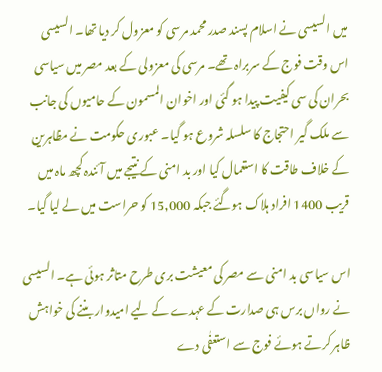ميں السيسی نے اسلام پسند صدر محمد مرسی کو معزول کر ديا تھا۔ السيسی اس وقت فوج کے سربراہ تھے۔ مرسی کی معزولی کے بعد مصر ميں سياسی بحران کی سی کيفيت پيدا ہو گئی اور اخوان المسمون کے حاميوں کی جانب سے ملک گير احتجاج کا سلسلہ شروع ہو گيا۔ عبوری حکومت نے مظاہرين کے خلاف طاقت کا استعمال کيا اور بد امنی کے نتيجے ميں آئندہ کچھ ماہ ميں قريب 1400 افراد ہلاک ہوگئے جبکہ 15,000 کو حراست ميں لے ليا گيا۔

اس سياسی بد امنی سے مصر کی معيشت بری طرح متاثر ہوئی ہے۔ السيسی نے رواں برس ہی صدارت کے عہدے کے ليے اميدوار بننے کی خواہش ظاہر کرتے ہوئے فوج سے استعفٰی دے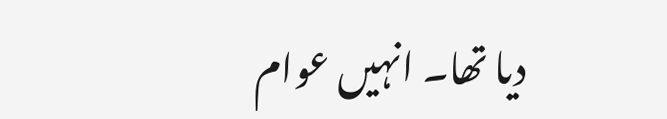ديا تھا۔ انہيں عوام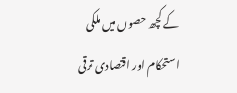کے کچھ حصوں ميں ملکی استحکام اور اقتصادی ترقی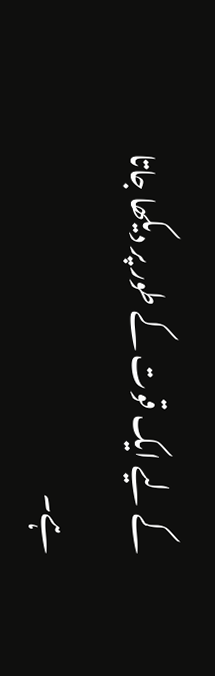کے ليے ايک قوت کے طور پر ديکھا جاتا ہے۔